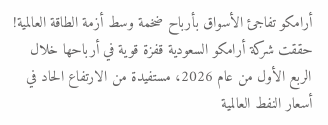أرامكو تفاجئ الأسواق بأرباح ضخمة وسط أزمة الطاقة العالمية!
حققت شركة أرامكو السعودية قفزة قوية في أرباحها خلال الربع الأول من عام 2026، مستفيدة من الارتفاع الحاد في أسعار النفط العالمية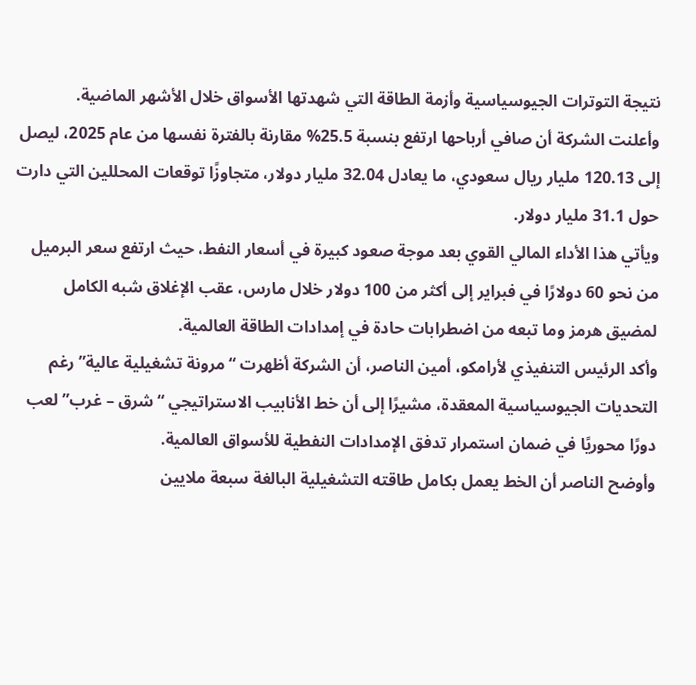نتيجة التوترات الجيوسياسية وأزمة الطاقة التي شهدتها الأسواق خلال الأشهر الماضية.
وأعلنت الشركة أن صافي أرباحها ارتفع بنسبة 25.5% مقارنة بالفترة نفسها من عام 2025، ليصل إلى 120.13 مليار ريال سعودي، ما يعادل 32.04 مليار دولار، متجاوزًا توقعات المحللين التي دارت حول 31.1 مليار دولار.
ويأتي هذا الأداء المالي القوي بعد موجة صعود كبيرة في أسعار النفط، حيث ارتفع سعر البرميل من نحو 60 دولارًا في فبراير إلى أكثر من 100 دولار خلال مارس، عقب الإغلاق شبه الكامل لمضيق هرمز وما تبعه من اضطرابات حادة في إمدادات الطاقة العالمية.
وأكد الرئيس التنفيذي لأرامكو، أمين الناصر، أن الشركة أظهرت “مرونة تشغيلية عالية” رغم التحديات الجيوسياسية المعقدة، مشيرًا إلى أن خط الأنابيب الاستراتيجي “شرق – غرب” لعب دورًا محوريًا في ضمان استمرار تدفق الإمدادات النفطية للأسواق العالمية.
وأوضح الناصر أن الخط يعمل بكامل طاقته التشغيلية البالغة سبعة ملايين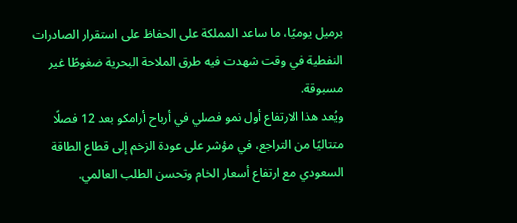برميل يوميًا، ما ساعد المملكة على الحفاظ على استقرار الصادرات النفطية في وقت شهدت فيه طرق الملاحة البحرية ضغوطًا غير مسبوقة.
ويُعد هذا الارتفاع أول نمو فصلي في أرباح أرامكو بعد 12 فصلًا متتاليًا من التراجع، في مؤشر على عودة الزخم إلى قطاع الطاقة السعودي مع ارتفاع أسعار الخام وتحسن الطلب العالمي.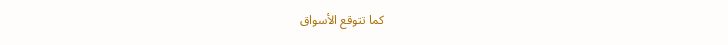كما تتوقع الأسواق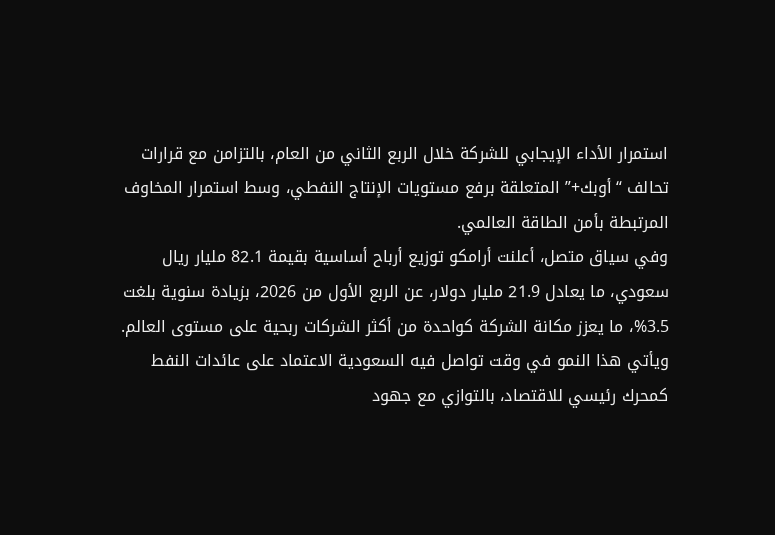استمرار الأداء الإيجابي للشركة خلال الربع الثاني من العام، بالتزامن مع قرارات تحالف “أوبك+” المتعلقة برفع مستويات الإنتاج النفطي، وسط استمرار المخاوف المرتبطة بأمن الطاقة العالمي.
وفي سياق متصل، أعلنت أرامكو توزيع أرباح أساسية بقيمة 82.1 مليار ريال سعودي، ما يعادل 21.9 مليار دولار، عن الربع الأول من 2026، بزيادة سنوية بلغت 3.5%، ما يعزز مكانة الشركة كواحدة من أكثر الشركات ربحية على مستوى العالم.
ويأتي هذا النمو في وقت تواصل فيه السعودية الاعتماد على عائدات النفط كمحرك رئيسي للاقتصاد، بالتوازي مع جهود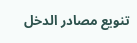تنويع مصادر الدخل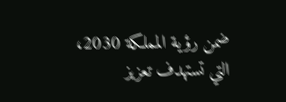ضمن رؤية المملكة 2030، التي تستهدف تعزيز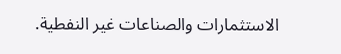الاستثمارات والصناعات غير النفطية.